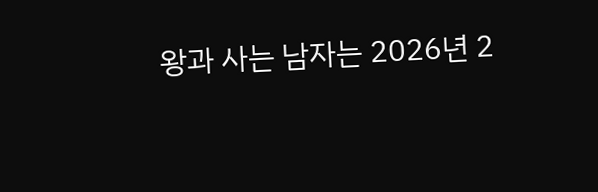왕과 사는 남자는 2026년 2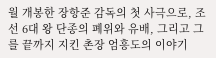월 개봉한 장항준 감독의 첫 사극으로, 조선 6대 왕 단종의 폐위와 유배, 그리고 그를 끝까지 지킨 촌장 엄흥도의 이야기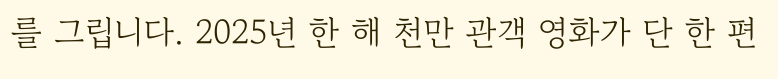를 그립니다. 2025년 한 해 천만 관객 영화가 단 한 편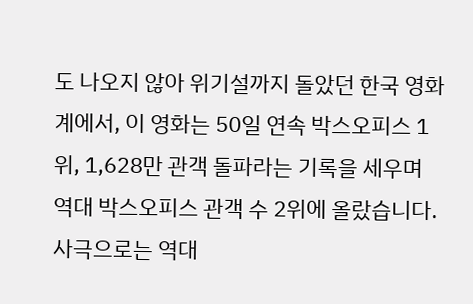도 나오지 않아 위기설까지 돌았던 한국 영화계에서, 이 영화는 50일 연속 박스오피스 1위, 1,628만 관객 돌파라는 기록을 세우며 역대 박스오피스 관객 수 2위에 올랐습니다. 사극으로는 역대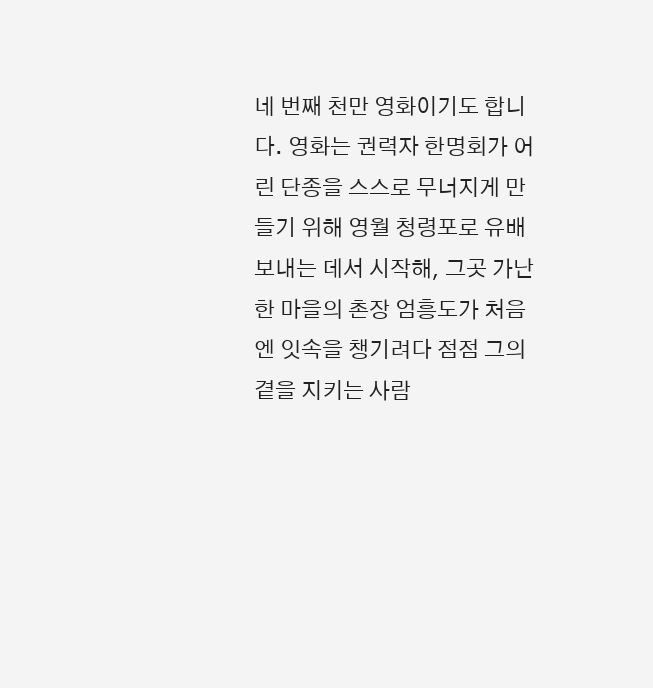네 번째 천만 영화이기도 합니다. 영화는 권력자 한명회가 어린 단종을 스스로 무너지게 만들기 위해 영월 청령포로 유배 보내는 데서 시작해, 그곳 가난한 마을의 촌장 엄흥도가 처음엔 잇속을 챙기려다 점점 그의 곁을 지키는 사람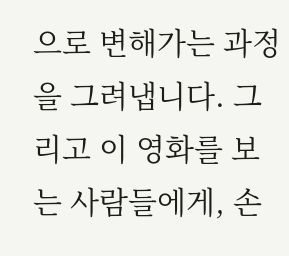으로 변해가는 과정을 그려냅니다. 그리고 이 영화를 보는 사람들에게, 손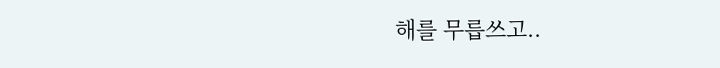해를 무릅쓰고..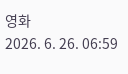영화
2026. 6. 26. 06:59